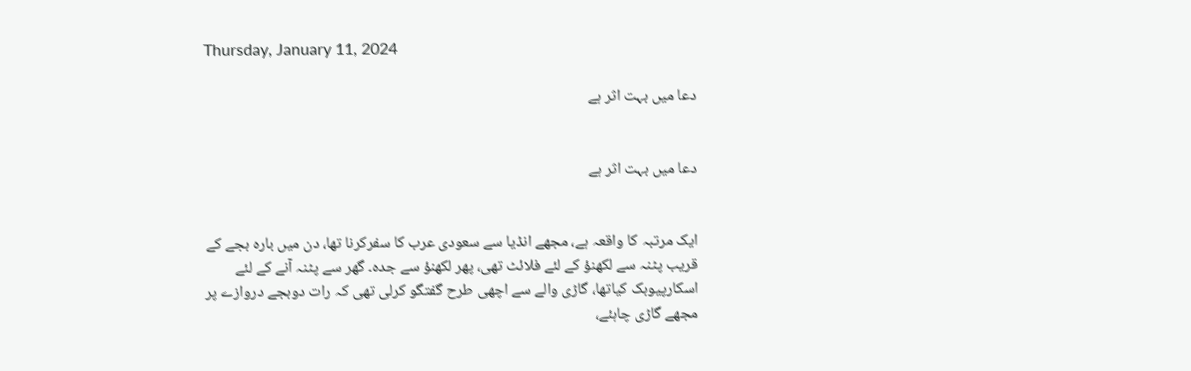Thursday, January 11, 2024

دعا میں بہت اثر ہے


دعا میں بہت اثر ہے


ایک مرتبہ کا واقعہ ہے، مجھے انڈیا سے سعودی عرب کا سفرکرنا تھا، دن میں بارہ بجے کے قریب پٹنہ سے لکھنؤ کے لئے فلائٹ تھی، پھر لکھنؤ سے جدہ۔ گھر سے پٹنہ آنے کے لئے اسکارپیوبک کیاتھا، گاڑی والے سے اچھی طرح گفتگو کرلی تھی کہ رات دوبجے دروازے پر مجھے گاڑی چاہئے،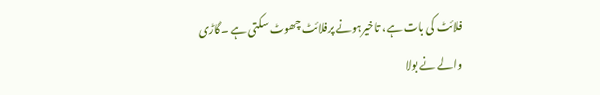فلائٹ کی بات ہے، تاخیرہونے پرفلائٹ چھوٹ سکتی ہے ۔گاڑی والے نے بولا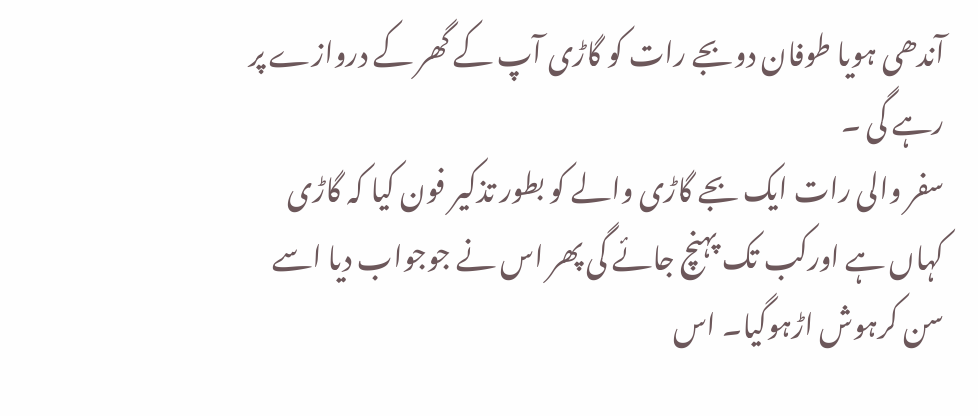آندھی ہویا طوفان دوبجے رات کو گاڑی آپ کے گھر کے دروازے پر رہے گی ۔
سفر والی رات ایک بجے گاڑی والے کو بطور تذکیر فون کیا کہ گاڑی کہاں ہے اورکب تک پہنچ جائے گی پھر اس نے جوجواب دیا اسے سن کرہوش اڑہوگیا۔ اس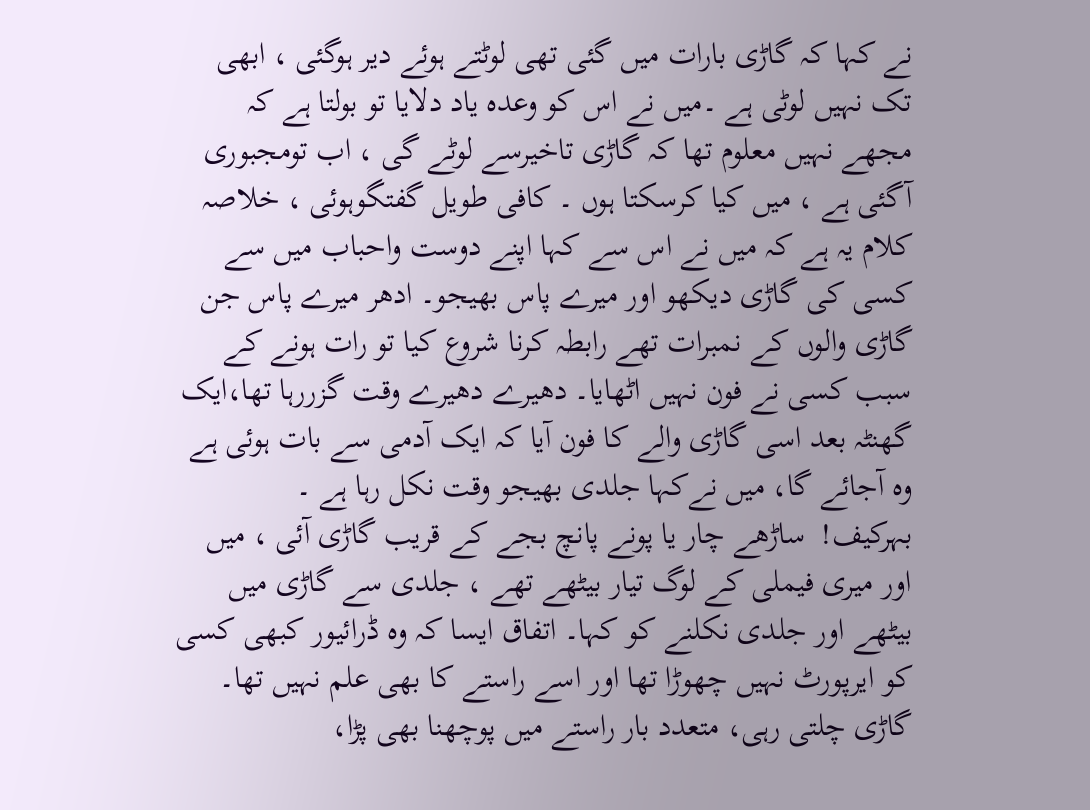نے کہا کہ گاڑی بارات میں گئی تھی لوٹتے ہوئے دیر ہوگئی ، ابھی تک نہیں لوٹی ہے ۔میں نے اس کو وعدہ یاد دلایا تو بولتا ہے کہ مجھے نہیں معلوم تھا کہ گاڑی تاخیرسے لوٹے گی ، اب تومجبوری آگئی ہے ، میں کیا کرسکتا ہوں ۔ کافی طویل گفتگوہوئی ، خلاصہ کلام یہ ہے کہ میں نے اس سے کہا اپنے دوست واحباب میں سے کسی کی گاڑی دیکھو اور میرے پاس بھیجو۔ ادھر میرے پاس جن گاڑی والوں کے نمبرات تھے رابطہ کرنا شروع کیا تو رات ہونے کے سبب کسی نے فون نہیں اٹھایا۔ دھیرے دھیرے وقت گزررہا تھا،ایک گھنٹہ بعد اسی گاڑی والے کا فون آیا کہ ایک آدمی سے بات ہوئی ہے وہ آجائے گا، میں نےکہا جلدی بھیجو وقت نکل رہا ہے ۔
بہرکیف!  ساڑھے چار یا پونے پانچ بجے کے قریب گاڑی آئی ، میں اور میری فیملی کے لوگ تیار بیٹھے تھے ، جلدی سے گاڑی میں بیٹھے اور جلدی نکلنے کو کہا۔ اتفاق ایسا کہ وہ ڈرائیور کبھی کسی کو ایرپورٹ نہیں چھوڑا تھا اور اسے راستے کا بھی علم نہیں تھا۔ گاڑی چلتی رہی، متعدد بار راستے میں پوچھنا بھی پڑا،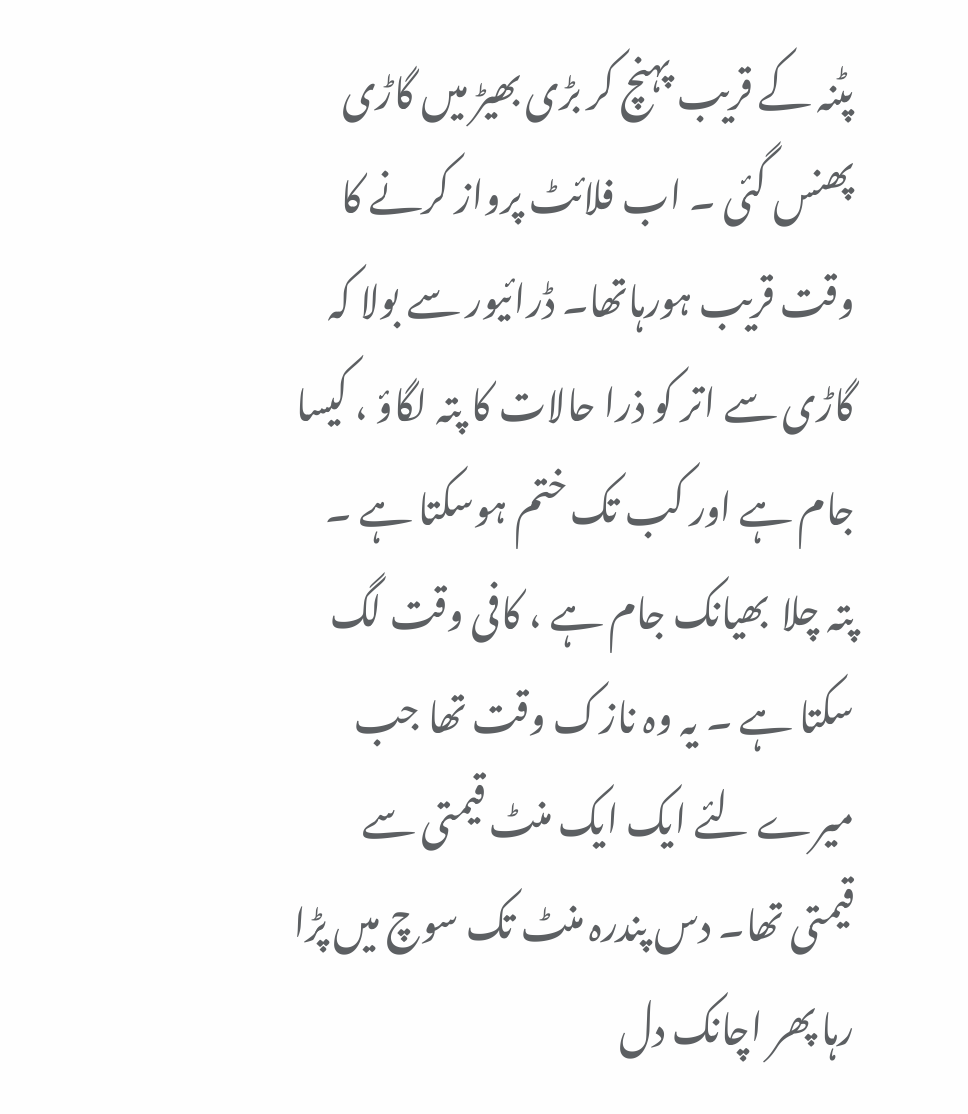پٹنہ کے قریب پہنچ کر بڑی بھیڑ میں گاڑی پھنس گئی ۔ اب فلائٹ پرواز کرنے کا وقت قریب ہورہاتھا۔ ڈرائیور سے بولا کہ گاڑی سے اتر کو ذرا حالات کا پتہ لگاؤ ، کیسا جام ہے اور کب تک ختم ہوسکتا ہے ۔ پتہ چلا  بھیانک جام ہے ، کافی وقت لگ سکتا ہے ۔ یہ وہ نازک وقت تھا جب میرے لئے ایک ایک منٹ قیمتی سے قیمتی تھا۔ دس پندرہ منٹ تک سوچ میں پڑا رہا پھر اچانک دل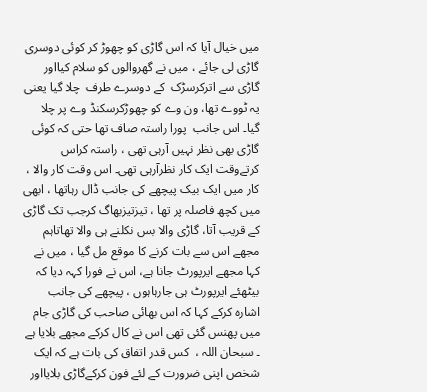میں خیال آیا کہ اس گاڑی کو چھوڑ کر کوئی دوسری گاڑی لی جائے ، میں نے گھروالوں کو سلام کیااور گاڑی سے اترکرسڑک  کے دوسرے طرف  چلا گیا یعنی یہ ٹووے تھا، ون وے کو چھوڑکرسکنڈ وے پر چلا گیا۔ اس جانب  پورا راستہ صاف تھا حتی کہ کوئی گاڑی بھی نظر نہیں آرہی تھی ، راستہ کراس کرتےوقت ایک کار نظرآرہی تھی۔ اس وقت کار والا ، کار میں ایک بیک پیچھے کی جانب ڈال رہاتھا ، ابھی میں کچھ فاصلہ پر تھا ، تیزتیزبھاگ کرجب تک گاڑی کے قریب آتا، گاڑی والا بس نکلنے ہی والا تھاتاہم مجھے اس سے بات کرنے کا موقع مل گیا ، میں نے کہا مجھے ایرپورٹ جانا ہے، اس نے فورا کہہ دیا کہ بیٹھئے ایرپورٹ ہی جارہاہوں ، پیچھے کی جانب اشارہ کرکے کہا کہ اس بھائی صاحب کی گاڑی جام میں پھنس گئی تھی اس نے کال کرکے مجھے بلایا ہے ۔ سبحان اللہ ،  کس قدر اتفاق کی بات ہے کہ ایک شخص اپنی ضرورت کے لئے فون کرکےگاڑی بلایااور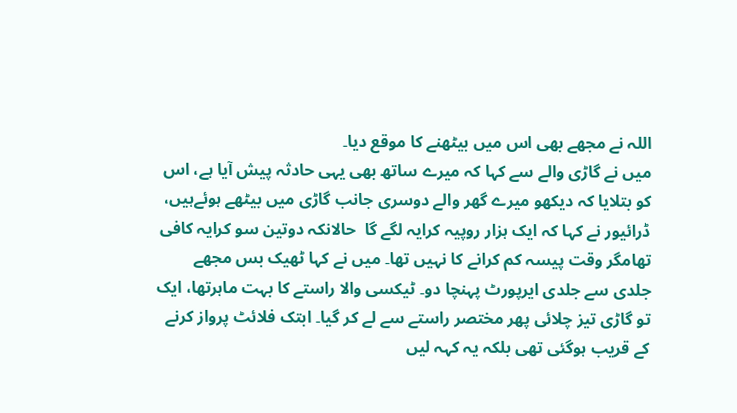اللہ نے مجھے بھی اس میں بیٹھنے کا موقع دیا۔
میں نے گاڑی والے سے کہا کہ میرے ساتھ بھی یہی حادثہ پیش آیا ہے، اس کو بتلایا کہ دیکھو میرے گھر والے دوسری جانب گاڑی میں بیٹھے ہوئےہیں، ڈرائیور نے کہا کہ ایک ہزار روپیہ کرایہ لگے گا  حالانکہ دوتین سو کرایہ کافی تھامگر وقت پیسہ کم کرانے کا نہیں تھا۔ میں نے کہا ٹھیک بس مجھے جلدی سے جلدی ایرپورٹ پہنچا دو۔ ٹیکسی والا راستے کا بہت ماہرتھا، ایک تو گاڑی تیز چلائی پھر مختصر راستے سے لے کر گیا۔ ابتک فلائٹ پرواز کرنے کے قریب ہوگئی تھی بلکہ یہ کہہ لیں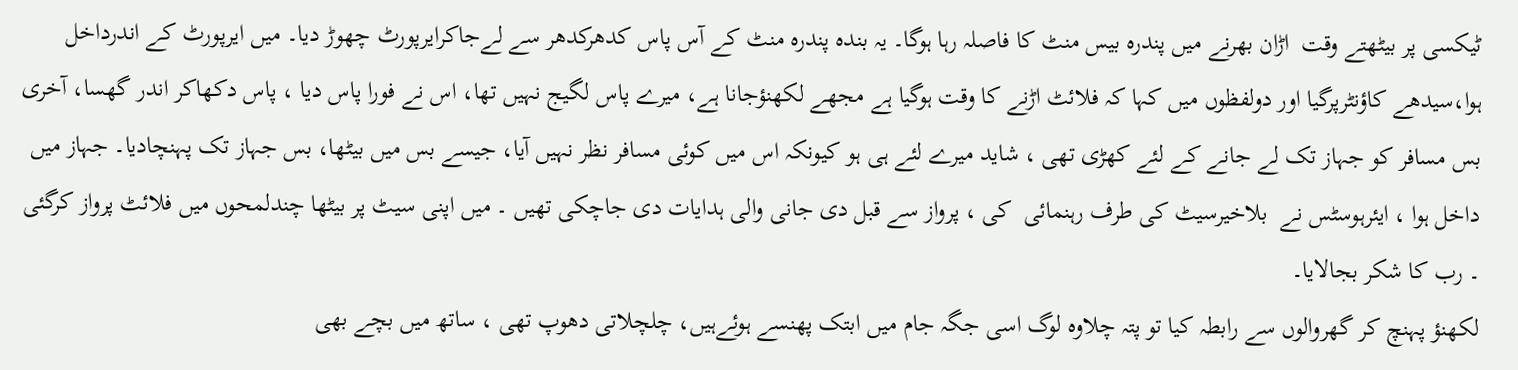ٹیکسی پر بیٹھتے وقت  اڑان بھرنے میں پندرہ بیس منٹ کا فاصلہ رہا ہوگا۔ یہ بندہ پندرہ منٹ کے آس پاس کدھرکدھر سے لےجاکرایرپورٹ چھوڑ دیا۔ میں ایرپورٹ کے اندرداخل ہوا،سیدھے کاؤنٹرپرگیا اور دولفظوں میں کہا کہ فلائٹ اڑنے کا وقت ہوگیا ہے مجھے لکھنؤجانا ہے، میرے پاس لگیج نہیں تھا، اس نے فورا پاس دیا ، پاس دکھاکر اندر گھسا، آخری بس مسافر کو جہاز تک لے جانے کے لئے کھڑی تھی ، شاید میرے لئے ہی ہو کیونکہ اس میں کوئی مسافر نظر نہیں آیا، جیسے بس میں بیٹھا، بس جہاز تک پہنچادیا۔ جہاز میں داخل ہوا ، ایئرہوسٹس نے  بلاخیرسیٹ کی طرف رہنمائی  کی ، پرواز سے قبل دی جانی والی ہدایات دی جاچکی تھیں ۔ میں اپنی سیٹ پر بیٹھا چندلمحوں میں فلائٹ پرواز کرگئی ۔ رب کا شکر بجالایا۔
لکھنؤ پہنچ کر گھروالوں سے رابطہ کیا تو پتہ چلاوہ لوگ اسی جگہ جام میں ابتک پھنسے ہوئےہیں، چلچلاتی دھوپ تھی ، ساتھ میں بچے بھی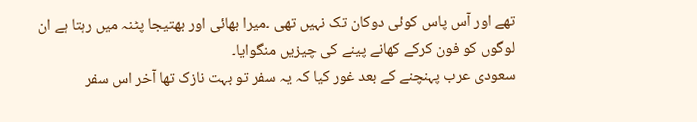تھے اور آس پاس کوئی دوکان تک نہیں تھی ۔میرا بھائی اور بھتیجا پٹنہ میں رہتا ہے ان لوگوں کو فون کرکے کھانے پینے کی چیزیں منگوایا۔
سعودی عرب پہنچنے کے بعد غور کیا کہ یہ سفر تو بہت نازک تھا آخر اس سفر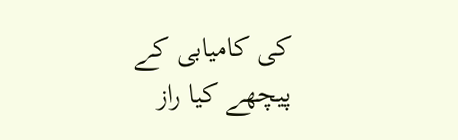کی کامیابی کے پیچھے کیا راز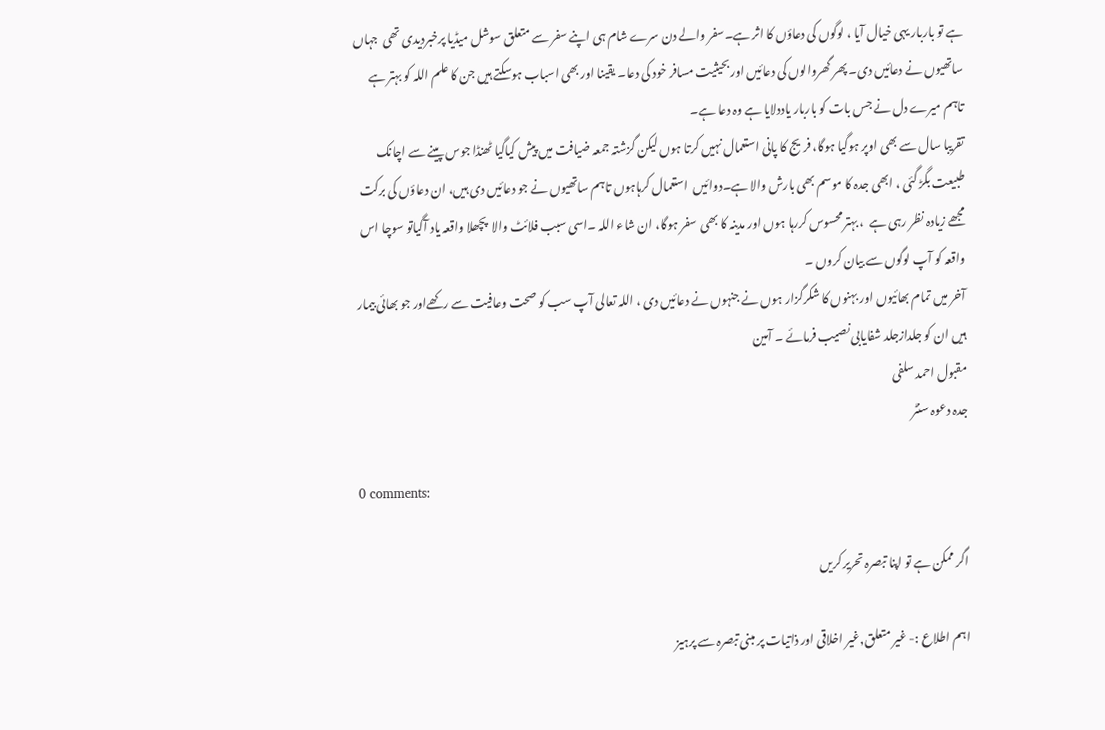ہے تو باربار یہی خیال آیا ، لوگوں کی دعاؤں کا اثر ہے۔سفر والے دن سرے شام ہی اپنے سفر سے متعلق سوشل میڈیا پرخبردیدی تھی  جہاں ساتھیوں نے دعائیں دی۔ پھر گھروالوں کی دعائیں اور بحیثیت مسافر خود کی دعا۔ یقینا اور بھی اسباب ہوسکتے ہیں جن کا علم اللہ کو بہتر ہے تاہم میرے دل نے جس بات کو باربار یاددلایا ہے وہ دعا ہے۔
تقریبا سال سے بھی اوپر ہوگیا ہوگا، فریج کا پانی استعمال نہیں کرتا ہوں لیکن گزشتہ جمعہ ضیافت میں پیش کیاگیا ٹھنڈا جوس پینے سے اچانک طبیعت بگڑ گئی ، ابھی جدہ کا موسم بھی بارش والا ہے۔دوائیں  استعمال کرہاہوں تاہم ساتھیوں نے جو دعائیں دی ہیں، ان دعاؤں کی برکت مجھے زیادہ نظر رہی ہے  ، بہتر محسوس کررہا ہوں اور مدینہ کا بھی  سفر ہوگا، ان شاء اللہ ۔اسی سبب فلائٹ والا  پچھلا واقعہ یاد آگیاتو سوچا اس واقعہ کو آپ لوگوں سے بیان کروں ۔
آخر میں تمام بھائیوں اور بہنوں کا شکرگزار ہوں نے جنہوں نے دعائیں دی ، اللہ تعالی آپ سب کو صحت وعافیت سے رکھےاور جو بھائی بیمار ہیں ان کو جلدازجلد شفایابی نصیب فرمائے ۔ آمین
مقبول احمد سلفی
جدہ دعوہ سنٹر

0 comments:

اگر ممکن ہے تو اپنا تبصرہ تحریر کریں

اہم اطلاع :- غیر متعلق,غیر اخلاقی اور ذاتیات پر مبنی تبصرہ سے پرہیز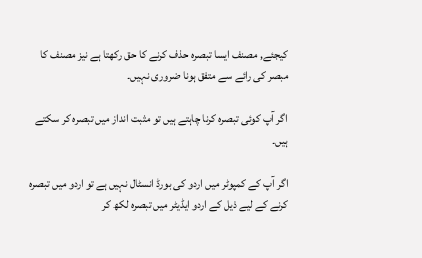کیجئے, مصنف ایسا تبصرہ حذف کرنے کا حق رکھتا ہے نیز مصنف کا مبصر کی رائے سے متفق ہونا ضروری نہیں۔

اگر آپ کوئی تبصرہ کرنا چاہتے ہیں تو مثبت انداز میں تبصرہ کر سکتے ہیں۔

اگر آپ کے کمپوٹر میں اردو کی بورڈ انسٹال نہیں ہے تو اردو میں تبصرہ کرنے کے لیے ذیل کے اردو ایڈیٹر میں تبصرہ لکھ کر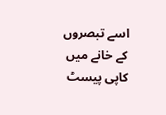اسے تبصروں کے خانے میں کاپی پیسٹ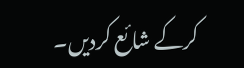کرکے شائع کردیں۔